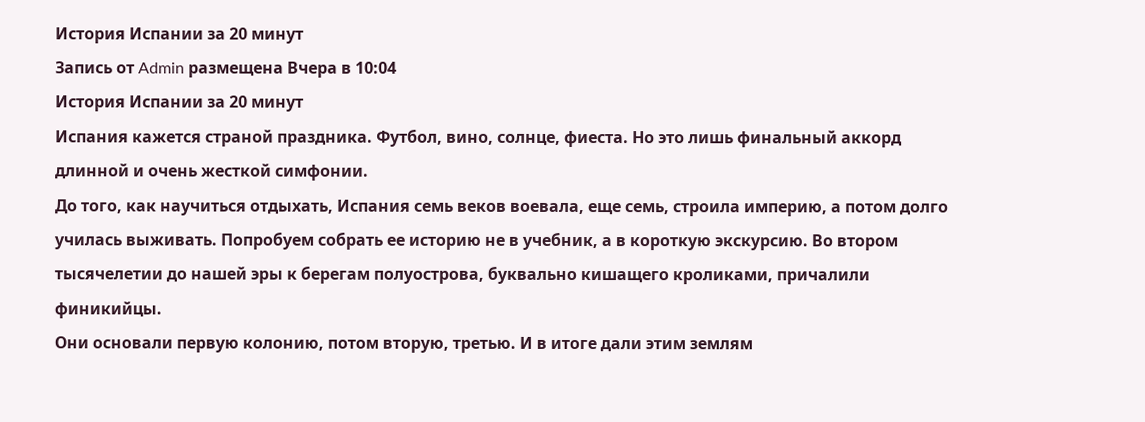История Испании за 20 минут
Запись от Admin размещена Вчера в 10:04
История Испании за 20 минут
Испания кажется страной праздника. Футбол, вино, солнце, фиеста. Но это лишь финальный аккорд длинной и очень жесткой симфонии.
До того, как научиться отдыхать, Испания семь веков воевала, еще семь, строила империю, а потом долго училась выживать. Попробуем собрать ее историю не в учебник, а в короткую экскурсию. Во втором тысячелетии до нашей эры к берегам полуострова, буквально кишащего кроликами, причалили финикийцы.
Они основали первую колонию, потом вторую, третью. И в итоге дали этим землям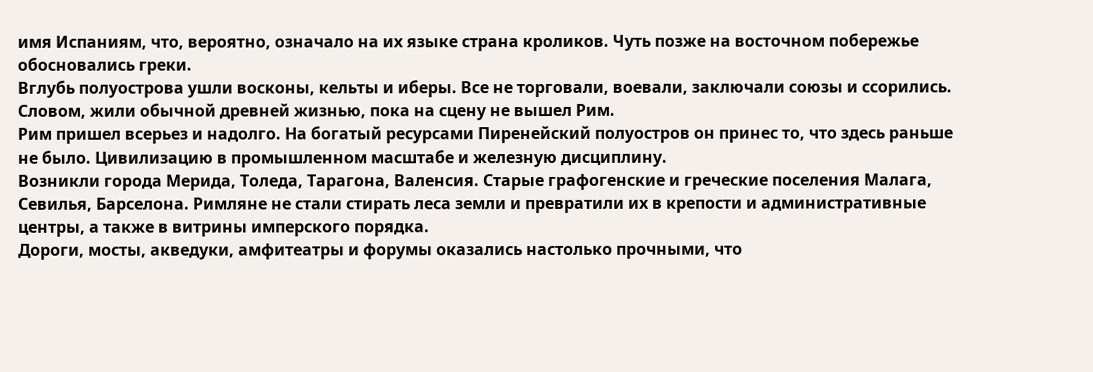имя Испаниям, что, вероятно, означало на их языке страна кроликов. Чуть позже на восточном побережье обосновались греки.
Вглубь полуострова ушли восконы, кельты и иберы. Все не торговали, воевали, заключали союзы и ссорились. Словом, жили обычной древней жизнью, пока на сцену не вышел Рим.
Рим пришел всерьез и надолго. На богатый ресурсами Пиренейский полуостров он принес то, что здесь раньше не было. Цивилизацию в промышленном масштабе и железную дисциплину.
Возникли города Мерида, Толеда, Тарагона, Валенсия. Старые графогенские и греческие поселения Малага, Севилья, Барселона. Римляне не стали стирать леса земли и превратили их в крепости и административные центры, а также в витрины имперского порядка.
Дороги, мосты, акведуки, амфитеатры и форумы оказались настолько прочными, что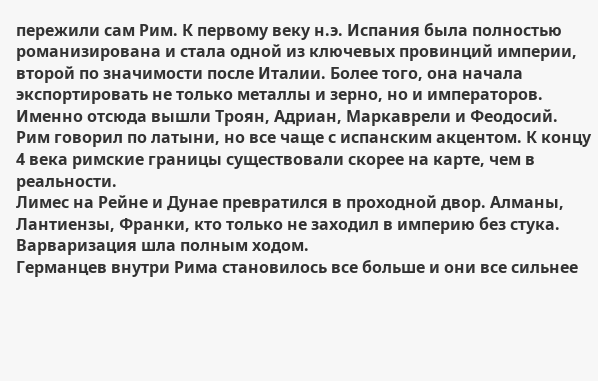пережили сам Рим. К первому веку н.э. Испания была полностью романизирована и стала одной из ключевых провинций империи, второй по значимости после Италии. Более того, она начала экспортировать не только металлы и зерно, но и императоров.
Именно отсюда вышли Троян, Адриан, Маркаврели и Феодосий. Рим говорил по латыни, но все чаще с испанским акцентом. К концу 4 века римские границы существовали скорее на карте, чем в реальности.
Лимес на Рейне и Дунае превратился в проходной двор. Алманы, Лантиензы, Франки, кто только не заходил в империю без стука. Варваризация шла полным ходом.
Германцев внутри Рима становилось все больше и они все сильнее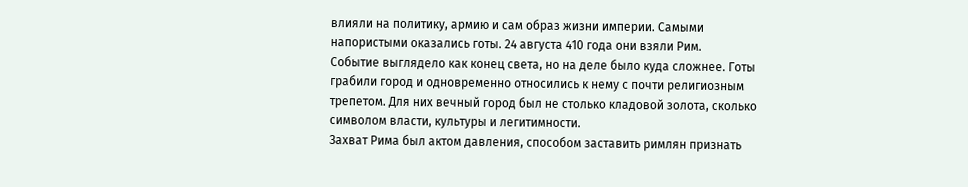влияли на политику, армию и сам образ жизни империи. Самыми напористыми оказались готы. 24 августа 410 года они взяли Рим.
Событие выглядело как конец света, но на деле было куда сложнее. Готы грабили город и одновременно относились к нему с почти религиозным трепетом. Для них вечный город был не столько кладовой золота, сколько символом власти, культуры и легитимности.
Захват Рима был актом давления, способом заставить римлян признать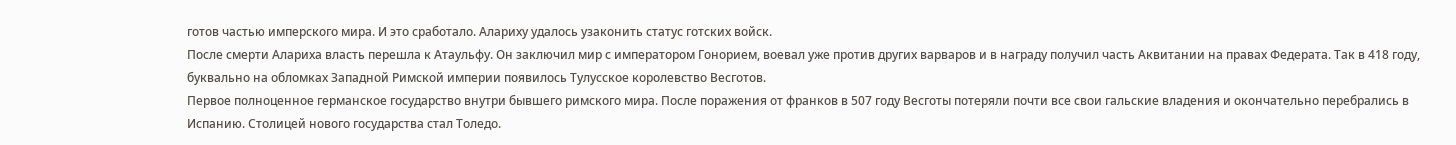готов частью имперского мира. И это сработало. Алариху удалось узаконить статус готских войск.
После смерти Алариха власть перешла к Атаульфу. Он заключил мир с императором Гонорием, воевал уже против других варваров и в награду получил часть Аквитании на правах Федерата. Так в 418 году, буквально на обломках Западной Римской империи появилось Тулусское королевство Весготов.
Первое полноценное германское государство внутри бывшего римского мира. После поражения от франков в 507 году Весготы потеряли почти все свои гальские владения и окончательно перебрались в Испанию. Столицей нового государства стал Толедо.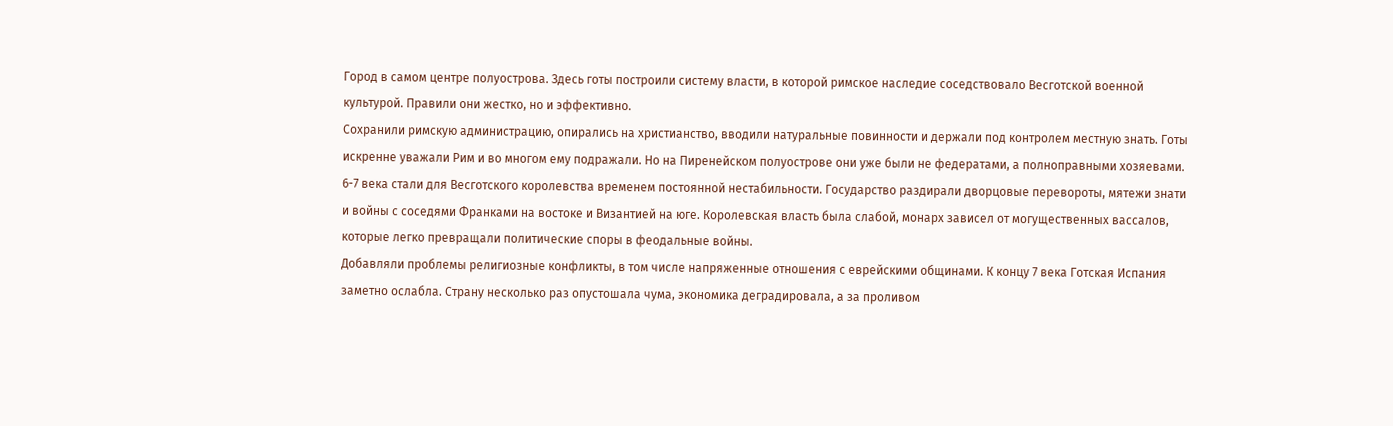Город в самом центре полуострова. Здесь готы построили систему власти, в которой римское наследие соседствовало Весготской военной культурой. Правили они жестко, но и эффективно.
Сохранили римскую администрацию, опирались на христианство, вводили натуральные повинности и держали под контролем местную знать. Готы искренне уважали Рим и во многом ему подражали. Но на Пиренейском полуострове они уже были не федератами, а полноправными хозяевами.
6-7 века стали для Весготского королевства временем постоянной нестабильности. Государство раздирали дворцовые перевороты, мятежи знати и войны с соседями Франками на востоке и Византией на юге. Королевская власть была слабой, монарх зависел от могущественных вассалов, которые легко превращали политические споры в феодальные войны.
Добавляли проблемы религиозные конфликты, в том числе напряженные отношения с еврейскими общинами. К концу 7 века Готская Испания заметно ослабла. Страну несколько раз опустошала чума, экономика деградировала, а за проливом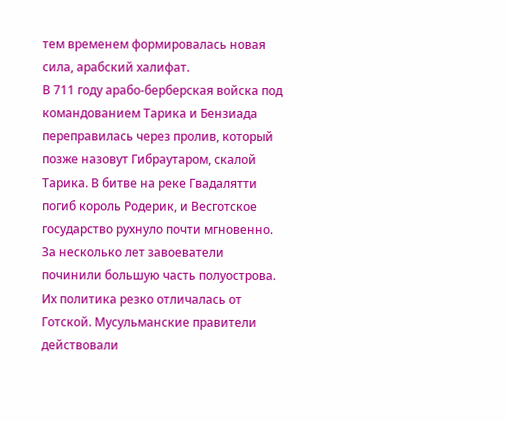тем временем формировалась новая сила, арабский халифат.
В 711 году арабо-берберская войска под командованием Тарика и Бензиада переправилась через пролив, который позже назовут Гибраутаром, скалой Тарика. В битве на реке Гвадалятти погиб король Родерик, и Весготское государство рухнуло почти мгновенно. За несколько лет завоеватели починили большую часть полуострова.
Их политика резко отличалась от Готской. Мусульманские правители действовали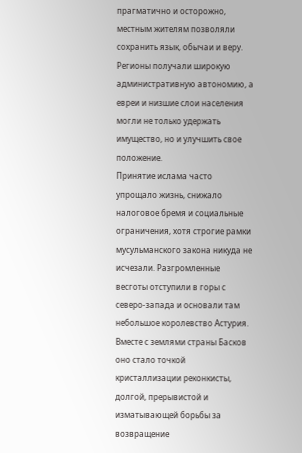прагматично и осторожно, местным жителям позволяли сохранить язык, обычаи и веру. Регионы получали широкую административную автономию, а евреи и низшие слои населения могли не только удержать имущество, но и улучшить свое положение.
Принятие ислама часто упрощало жизнь, снижало налоговое бремя и социальные ограничения, хотя строгие рамки мусульманского закона никуда не исчезали. Разгромленные весготы отступили в горы с северо-запада и основали там небольшое королевство Астурия. Вместе с землями страны Басков оно стало точкой кристаллизации реконкисты, долгой, прерывистой и изматывающей борьбы за возвращение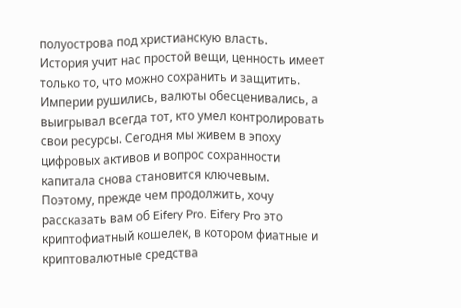полуострова под христианскую власть.
История учит нас простой вещи, ценность имеет только то, что можно сохранить и защитить. Империи рушились, валюты обесценивались, а выигрывал всегда тот, кто умел контролировать свои ресурсы. Сегодня мы живем в эпоху цифровых активов и вопрос сохранности капитала снова становится ключевым.
Поэтому, прежде чем продолжить, хочу рассказать вам об Eifery Pro. Eifery Pro это криптофиатный кошелек, в котором фиатные и криптовалютные средства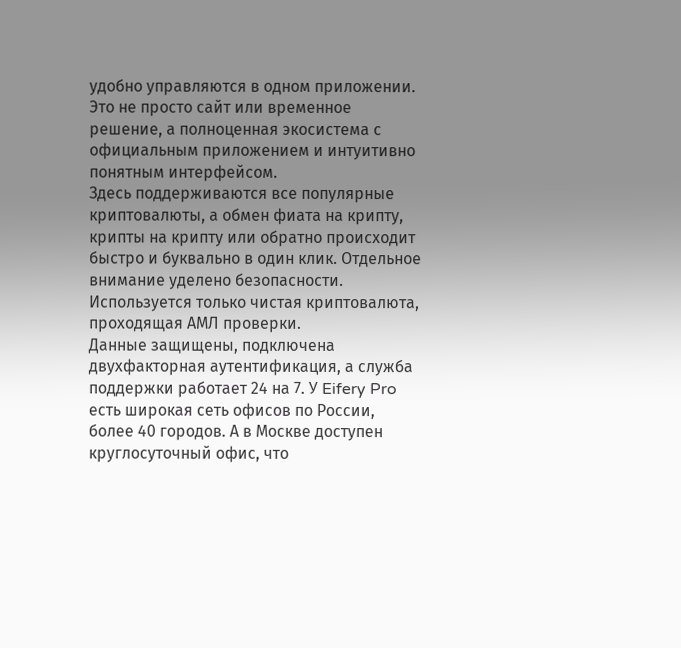удобно управляются в одном приложении. Это не просто сайт или временное решение, а полноценная экосистема с официальным приложением и интуитивно понятным интерфейсом.
Здесь поддерживаются все популярные криптовалюты, а обмен фиата на крипту, крипты на крипту или обратно происходит быстро и буквально в один клик. Отдельное внимание уделено безопасности. Используется только чистая криптовалюта, проходящая АМЛ проверки.
Данные защищены, подключена двухфакторная аутентификация, а служба поддержки работает 24 на 7. У Eifery Pro есть широкая сеть офисов по России, более 40 городов. А в Москве доступен круглосуточный офис, что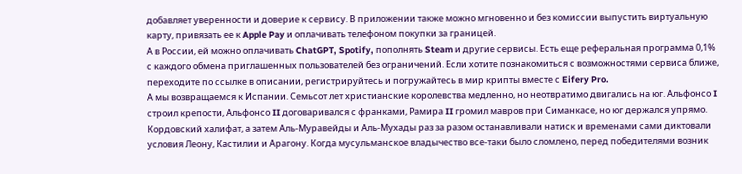добавляет уверенности и доверие к сервису. В приложении также можно мгновенно и без комиссии выпустить виртуальную карту, привязать ее к Apple Pay и оплачивать телефоном покупки за границей.
А в России, ей можно оплачивать ChatGPT, Spotify, пополнять Steam и другие сервисы. Есть еще реферальная программа 0,1% с каждого обмена приглашенных пользователей без ограничений. Если хотите познакомиться с возможностями сервиса ближе, переходите по ссылке в описании, регистрируйтесь и погружайтесь в мир крипты вместе с Eifery Pro.
А мы возвращаемся к Испании. Семьсот лет христианские королевства медленно, но неотвратимо двигались на юг. Альфонсо I строил крепости, Альфонсо II договаривался с франками, Рамира II громил мавров при Симанкасе, но юг держался упрямо.
Кордовский халифат, а затем Аль-Муравейды и Аль-Мухады раз за разом останавливали натиск и временами сами диктовали условия Леону, Кастилии и Арагону. Когда мусульманское владычество все-таки было сломлено, перед победителями возник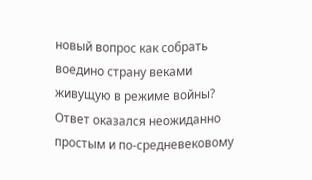новый вопрос как собрать воедино страну веками живущую в режиме войны? Ответ оказался неожиданно простым и по-средневековому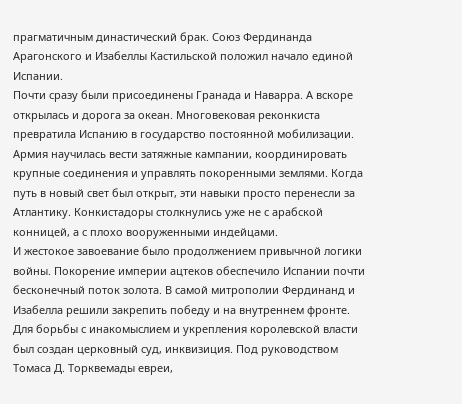прагматичным династический брак. Союз Фердинанда Арагонского и Изабеллы Кастильской положил начало единой Испании.
Почти сразу были присоединены Гранада и Наварра. А вскоре открылась и дорога за океан. Многовековая реконкиста превратила Испанию в государство постоянной мобилизации.
Армия научилась вести затяжные кампании, координировать крупные соединения и управлять покоренными землями. Когда путь в новый свет был открыт, эти навыки просто перенесли за Атлантику. Конкистадоры столкнулись уже не с арабской конницей, а с плохо вооруженными индейцами.
И жестокое завоевание было продолжением привычной логики войны. Покорение империи ацтеков обеспечило Испании почти бесконечный поток золота. В самой митрополии Фердинанд и Изабелла решили закрепить победу и на внутреннем фронте.
Для борьбы с инакомыслием и укрепления королевской власти был создан церковный суд, инквизиция. Под руководством Томаса Д. Торквемады евреи,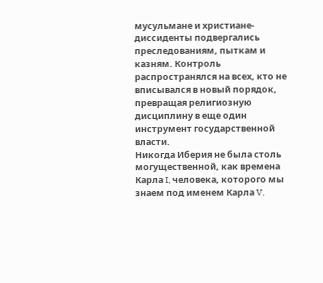мусульмане и христиане-диссиденты подвергались преследованиям, пыткам и казням. Контроль распространялся на всех, кто не вписывался в новый порядок, превращая религиозную дисциплину в еще один инструмент государственной власти.
Никогда Иберия не была столь могущественной, как времена Карла I, человека, которого мы знаем под именем Карла V.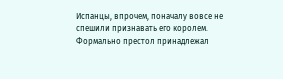Испанцы, впрочем, поначалу вовсе не спешили признавать его королем. Формально престол принадлежал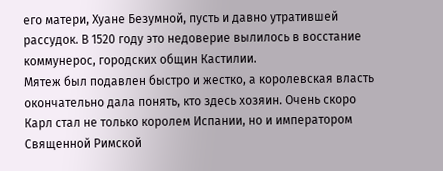его матери, Хуане Безумной, пусть и давно утратившей рассудок. В 1520 году это недоверие вылилось в восстание коммунерос, городских общин Кастилии.
Мятеж был подавлен быстро и жестко, а королевская власть окончательно дала понять, кто здесь хозяин. Очень скоро Карл стал не только королем Испании, но и императором Священной Римской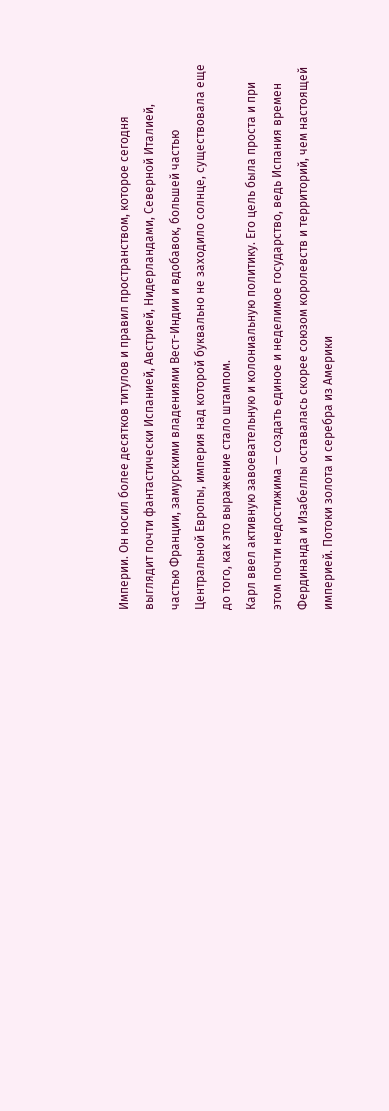Империи. Он носил более десятков титулов и правил пространством, которое сегодня выглядит почти фантастически Испанией, Австрией, Нидерландами, Северной Италией, частью Франции, замурскими владениями Вест-Индии и вдобавок, большей частью Центральной Европы, империя над которой буквально не заходило солнце, существовала еще до того, как это выражение стало штампом.
Карл ввел активную завоевательную и колониальную политику. Его цель была проста и при этом почти недостижима — создать единое и неделимое государство, ведь Испания времен Фердинанда и Изабеллы оставалась скорее союзом королевств и территорий, чем настоящей империей. Потоки золота и серебра из Америки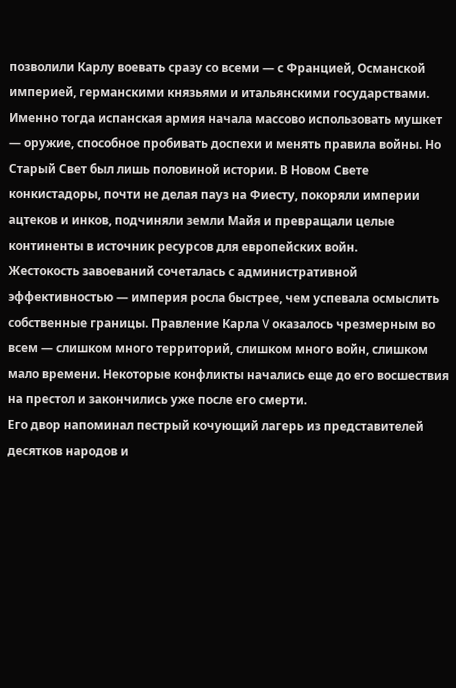позволили Карлу воевать сразу со всеми — с Францией, Османской империей, германскими князьями и итальянскими государствами.
Именно тогда испанская армия начала массово использовать мушкет — оружие, способное пробивать доспехи и менять правила войны. Но Старый Свет был лишь половиной истории. В Новом Свете конкистадоры, почти не делая пауз на Фиесту, покоряли империи ацтеков и инков, подчиняли земли Майя и превращали целые континенты в источник ресурсов для европейских войн.
Жестокость завоеваний сочеталась с административной эффективностью — империя росла быстрее, чем успевала осмыслить собственные границы. Правление Карла V оказалось чрезмерным во всем — слишком много территорий, слишком много войн, слишком мало времени. Некоторые конфликты начались еще до его восшествия на престол и закончились уже после его смерти.
Его двор напоминал пестрый кочующий лагерь из представителей десятков народов и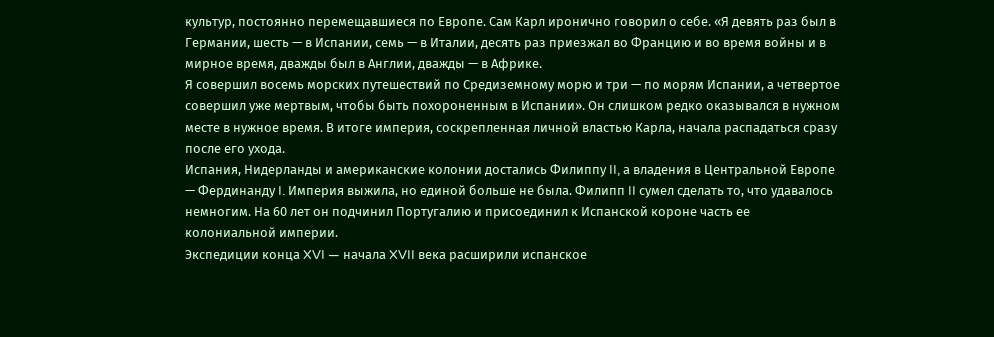культур, постоянно перемещавшиеся по Европе. Сам Карл иронично говорил о себе. «Я девять раз был в Германии, шесть — в Испании, семь — в Италии, десять раз приезжал во Францию и во время войны и в мирное время, дважды был в Англии, дважды — в Африке.
Я совершил восемь морских путешествий по Средиземному морю и три — по морям Испании, а четвертое совершил уже мертвым, чтобы быть похороненным в Испании». Он слишком редко оказывался в нужном месте в нужное время. В итоге империя, соскрепленная личной властью Карла, начала распадаться сразу после его ухода.
Испания, Нидерланды и американские колонии достались Филиппу II, а владения в Центральной Европе — Фердинанду I. Империя выжила, но единой больше не была. Филипп II сумел сделать то, что удавалось немногим. На 60 лет он подчинил Португалию и присоединил к Испанской короне часть ее колониальной империи.
Экспедиции конца XVI — начала XVII века расширили испанское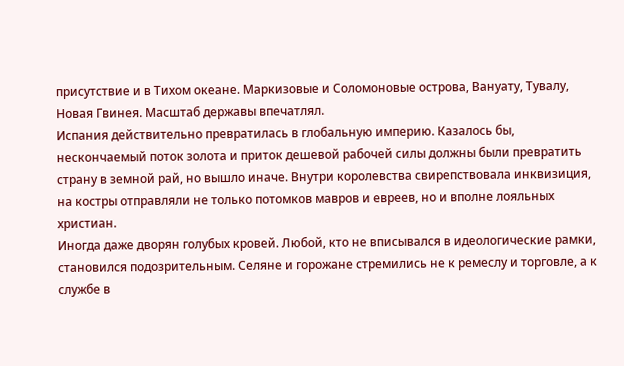присутствие и в Тихом океане. Маркизовые и Соломоновые острова, Вануату, Тувалу, Новая Гвинея. Масштаб державы впечатлял.
Испания действительно превратилась в глобальную империю. Казалось бы, нескончаемый поток золота и приток дешевой рабочей силы должны были превратить страну в земной рай, но вышло иначе. Внутри королевства свирепствовала инквизиция, на костры отправляли не только потомков мавров и евреев, но и вполне лояльных христиан.
Иногда даже дворян голубых кровей. Любой, кто не вписывался в идеологические рамки, становился подозрительным. Селяне и горожане стремились не к ремеслу и торговле, а к службе в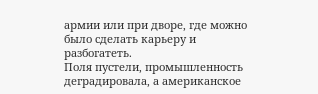армии или при дворе, где можно было сделать карьеру и разбогатеть.
Поля пустели, промышленность деградировала, а американское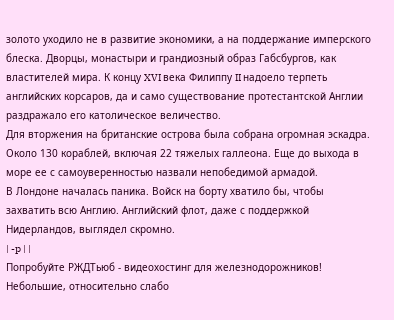золото уходило не в развитие экономики, а на поддержание имперского блеска. Дворцы, монастыри и грандиозный образ Габсбургов, как властителей мира. К концу XVI века Филиппу II надоело терпеть английских корсаров, да и само существование протестантской Англии раздражало его католическое величество.
Для вторжения на британские острова была собрана огромная эскадра. Около 130 кораблей, включая 22 тяжелых галлеона. Еще до выхода в море ее с самоуверенностью назвали непобедимой армадой.
В Лондоне началась паника. Войск на борту хватило бы, чтобы захватить всю Англию. Английский флот, даже с поддержкой Нидерландов, выглядел скромно.
| -p | |
Попробуйте РЖДТьюб - видеохостинг для железнодорожников!
Небольшие, относительно слабо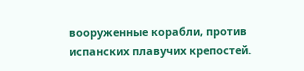вооруженные корабли, против испанских плавучих крепостей.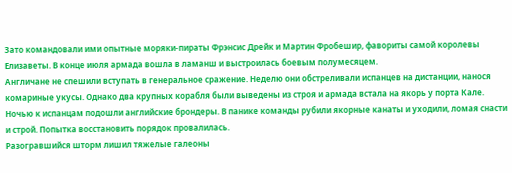Зато командовали ими опытные моряки-пираты Фрэнсис Дрейк и Мартин Фробешир, фавориты самой королевы Елизаветы. В конце июля армада вошла в ламанш и выстроилась боевым полумесяцем.
Англичане не спешили вступать в генеральное сражение. Неделю они обстреливали испанцев на дистанции, нанося комариные укусы. Однако два крупных корабля были выведены из строя и армада встала на якорь у порта Кале.
Ночью к испанцам подошли английские брондеры. В панике команды рубили якорные канаты и уходили, ломая снасти и строй. Попытка восстановить порядок провалилась.
Разогравшийся шторм лишил тяжелые галеоны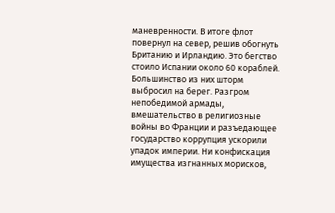маневренности. В итоге флот повернул на север, решив обогнуть Британию и Ирландию. Это бегство стоило Испании около 60 кораблей.
Большинство из них шторм выбросил на берег. Разгром непобедимой армады, вмешательство в религиозные войны во Франции и разъедающее государство коррупция ускорили упадок империи. Ни конфискация имущества изгнанных морисков,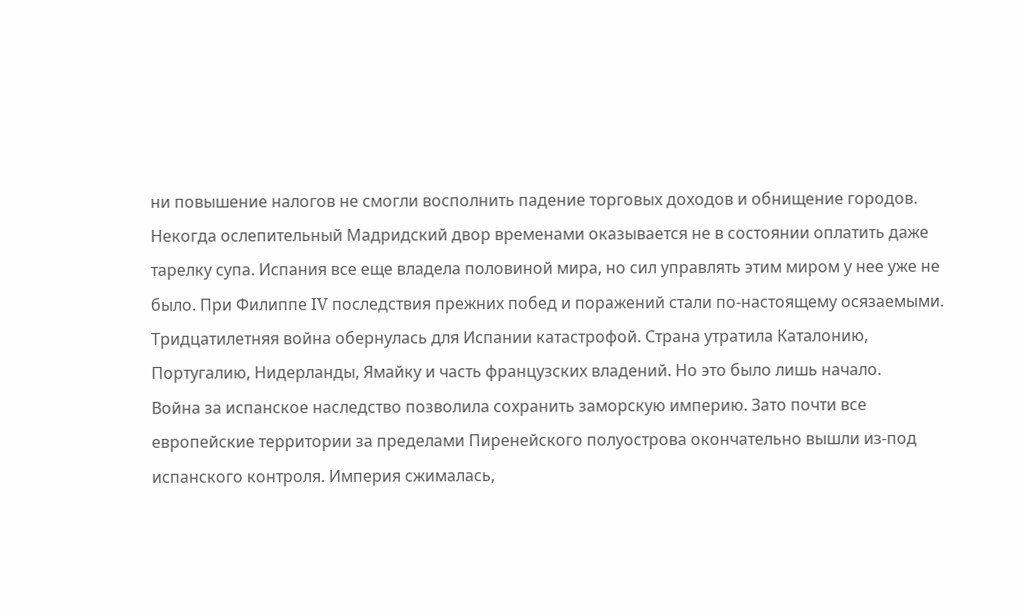ни повышение налогов не смогли восполнить падение торговых доходов и обнищение городов.
Некогда ослепительный Мадридский двор временами оказывается не в состоянии оплатить даже тарелку супа. Испания все еще владела половиной мира, но сил управлять этим миром у нее уже не было. При Филиппе IV последствия прежних побед и поражений стали по-настоящему осязаемыми.
Тридцатилетняя война обернулась для Испании катастрофой. Страна утратила Каталонию, Португалию, Нидерланды, Ямайку и часть французских владений. Но это было лишь начало.
Война за испанское наследство позволила сохранить заморскую империю. Зато почти все европейские территории за пределами Пиренейского полуострова окончательно вышли из-под испанского контроля. Империя сжималась,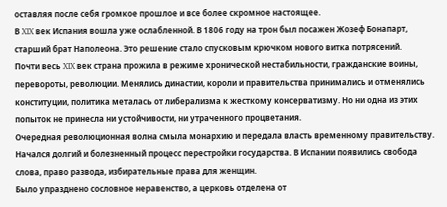оставляя после себя громкое прошлое и все более скромное настоящее.
В XIX век Испания вошла уже ослабленной. В 1806 году на трон был посажен Жозеф Бонапарт, старший брат Наполеона. Это решение стало спусковым крючком нового витка потрясений.
Почти весь XIX век страна прожила в режиме хронической нестабильности, гражданские воины, перевороты, революции. Менялись династии, короли и правительства принимались и отменялись конституции, политика металась от либерализма к жесткому консерватизму. Но ни одна из этих попыток не принесла ни устойчивости, ни утраченного процветания.
Очередная революционная волна смыла монархию и передала власть временному правительству. Начался долгий и болезненный процесс перестройки государства. В Испании появились свобода слова, право развода, избирательные права для женщин.
Было упразднено сословное неравенство, а церковь отделена от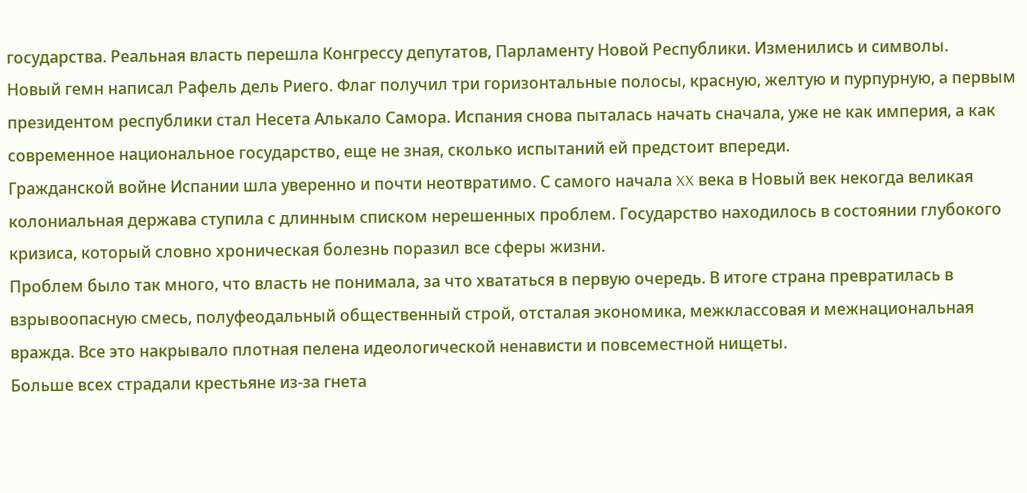государства. Реальная власть перешла Конгрессу депутатов, Парламенту Новой Республики. Изменились и символы.
Новый гемн написал Рафель дель Риего. Флаг получил три горизонтальные полосы, красную, желтую и пурпурную, а первым президентом республики стал Несета Алькало Самора. Испания снова пыталась начать сначала, уже не как империя, а как современное национальное государство, еще не зная, сколько испытаний ей предстоит впереди.
Гражданской войне Испании шла уверенно и почти неотвратимо. С самого начала XX века в Новый век некогда великая колониальная держава ступила с длинным списком нерешенных проблем. Государство находилось в состоянии глубокого кризиса, который словно хроническая болезнь поразил все сферы жизни.
Проблем было так много, что власть не понимала, за что хвататься в первую очередь. В итоге страна превратилась в взрывоопасную смесь, полуфеодальный общественный строй, отсталая экономика, межклассовая и межнациональная вражда. Все это накрывало плотная пелена идеологической ненависти и повсеместной нищеты.
Больше всех страдали крестьяне из-за гнета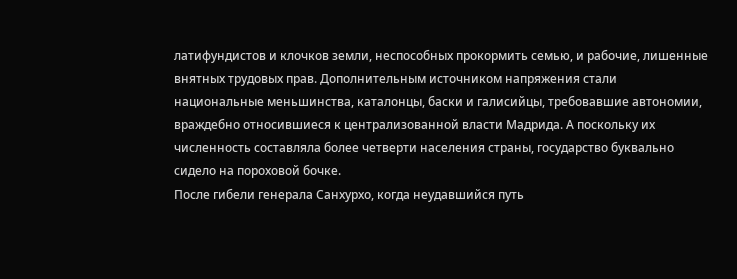латифундистов и клочков земли, неспособных прокормить семью, и рабочие, лишенные внятных трудовых прав. Дополнительным источником напряжения стали национальные меньшинства, каталонцы, баски и галисийцы, требовавшие автономии, враждебно относившиеся к централизованной власти Мадрида. А поскольку их численность составляла более четверти населения страны, государство буквально сидело на пороховой бочке.
После гибели генерала Санхурхо, когда неудавшийся путь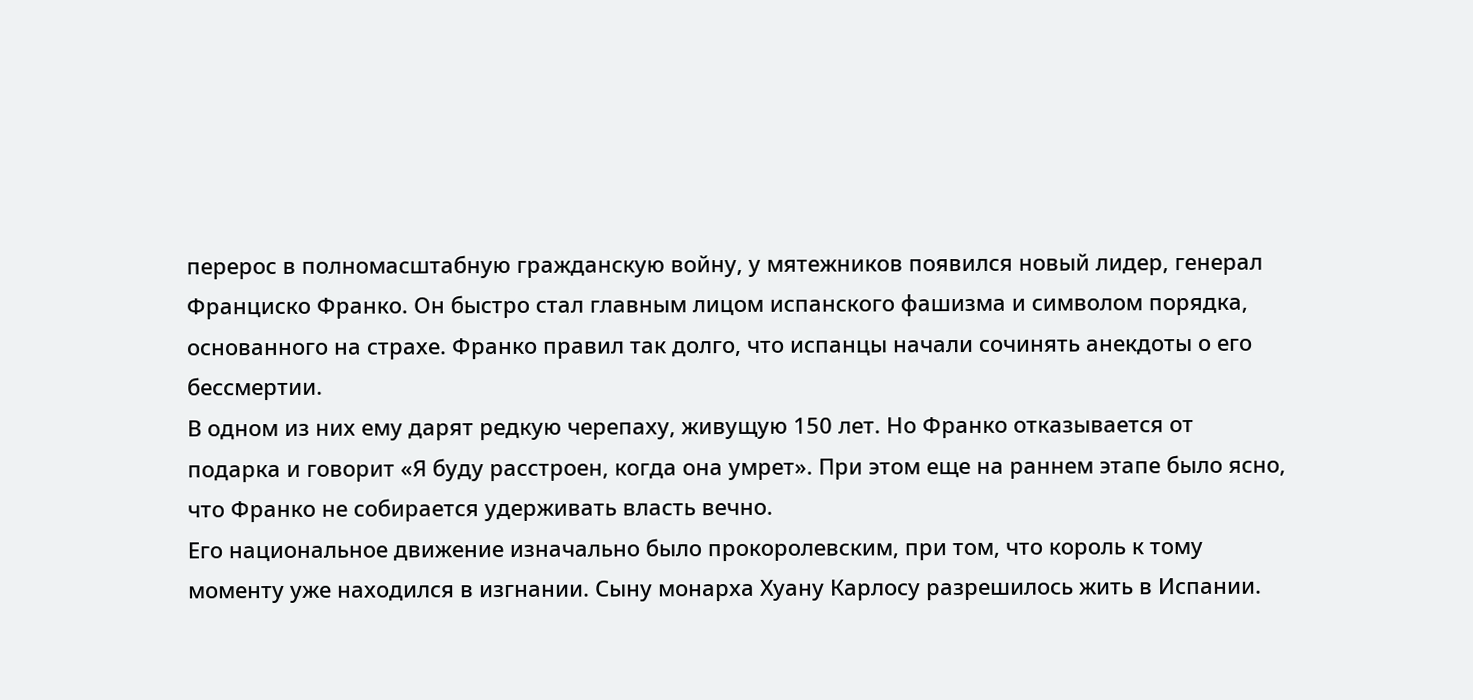перерос в полномасштабную гражданскую войну, у мятежников появился новый лидер, генерал Франциско Франко. Он быстро стал главным лицом испанского фашизма и символом порядка, основанного на страхе. Франко правил так долго, что испанцы начали сочинять анекдоты о его бессмертии.
В одном из них ему дарят редкую черепаху, живущую 150 лет. Но Франко отказывается от подарка и говорит «Я буду расстроен, когда она умрет». При этом еще на раннем этапе было ясно, что Франко не собирается удерживать власть вечно.
Его национальное движение изначально было прокоролевским, при том, что король к тому моменту уже находился в изгнании. Сыну монарха Хуану Карлосу разрешилось жить в Испании.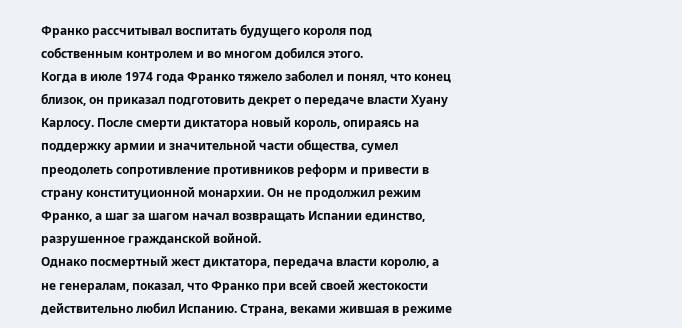Франко рассчитывал воспитать будущего короля под собственным контролем и во многом добился этого.
Когда в июле 1974 года Франко тяжело заболел и понял, что конец близок, он приказал подготовить декрет о передаче власти Хуану Карлосу. После смерти диктатора новый король, опираясь на поддержку армии и значительной части общества, сумел преодолеть сопротивление противников реформ и привести в страну конституционной монархии. Он не продолжил режим Франко, а шаг за шагом начал возвращать Испании единство, разрушенное гражданской войной.
Однако посмертный жест диктатора, передача власти королю, а не генералам, показал, что Франко при всей своей жестокости действительно любил Испанию. Страна, веками жившая в режиме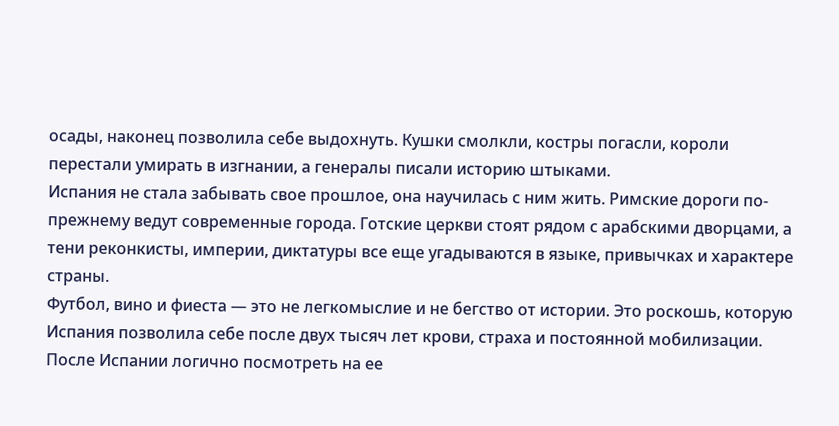осады, наконец позволила себе выдохнуть. Кушки смолкли, костры погасли, короли перестали умирать в изгнании, а генералы писали историю штыками.
Испания не стала забывать свое прошлое, она научилась с ним жить. Римские дороги по-прежнему ведут современные города. Готские церкви стоят рядом с арабскими дворцами, а тени реконкисты, империи, диктатуры все еще угадываются в языке, привычках и характере страны.
Футбол, вино и фиеста — это не легкомыслие и не бегство от истории. Это роскошь, которую Испания позволила себе после двух тысяч лет крови, страха и постоянной мобилизации. После Испании логично посмотреть на ее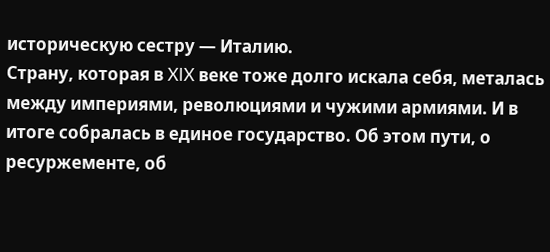историческую сестру — Италию.
Страну, которая в XIX веке тоже долго искала себя, металась между империями, революциями и чужими армиями. И в итоге собралась в единое государство. Об этом пути, о ресуржементе, об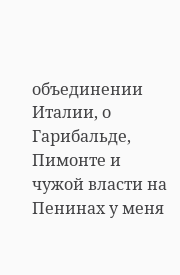объединении Италии, о Гарибальде, Пимонте и чужой власти на Пенинах у меня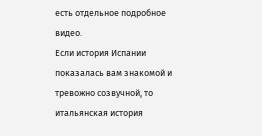есть отдельное подробное видео.
Если история Испании показалась вам знакомой и тревожно созвучной, то итальянская история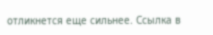отликнется еще сильнее. Ссылка в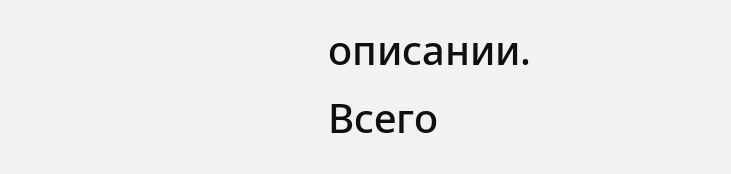описании.
Всего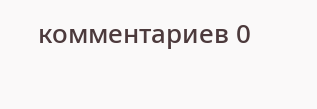комментариев 0